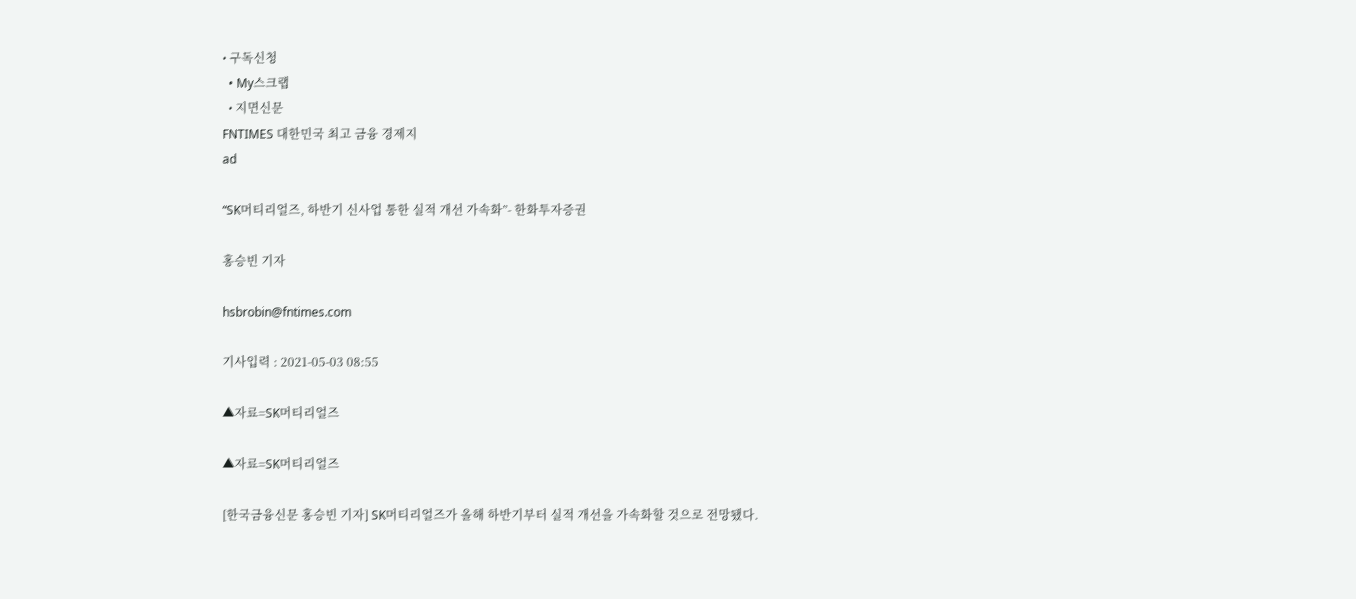• 구독신청
  • My스크랩
  • 지면신문
FNTIMES 대한민국 최고 금융 경제지
ad

“SK머티리얼즈, 하반기 신사업 통한 실적 개선 가속화”- 한화투자증권

홍승빈 기자

hsbrobin@fntimes.com

기사입력 : 2021-05-03 08:55

▲자료=SK머티리얼즈

▲자료=SK머티리얼즈

[한국금융신문 홍승빈 기자] SK머티리얼즈가 올해 하반기부터 실적 개선을 가속화할 것으로 전망됐다.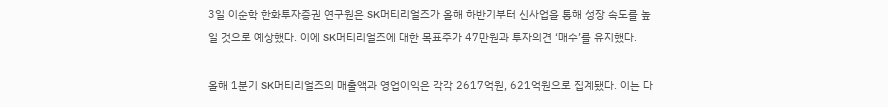3일 이순학 한화투자증권 연구원은 SK머티리얼즈가 올해 하반기부터 신사업을 통해 성장 속도를 높일 것으로 예상했다. 이에 SK머티리얼즈에 대한 목표주가 47만원과 투자의견 ‘매수’를 유지했다.

올해 1분기 SK머티리얼즈의 매출액과 영업이익은 각각 2617억원, 621억원으로 집계됐다. 이는 다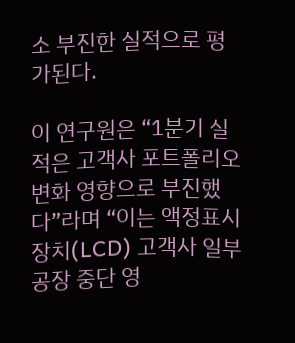소 부진한 실적으로 평가된다.

이 연구원은 “1분기 실적은 고객사 포트폴리오 변화 영향으로 부진했다”라며 “이는 액정표시장치(LCD) 고객사 일부 공장 중단 영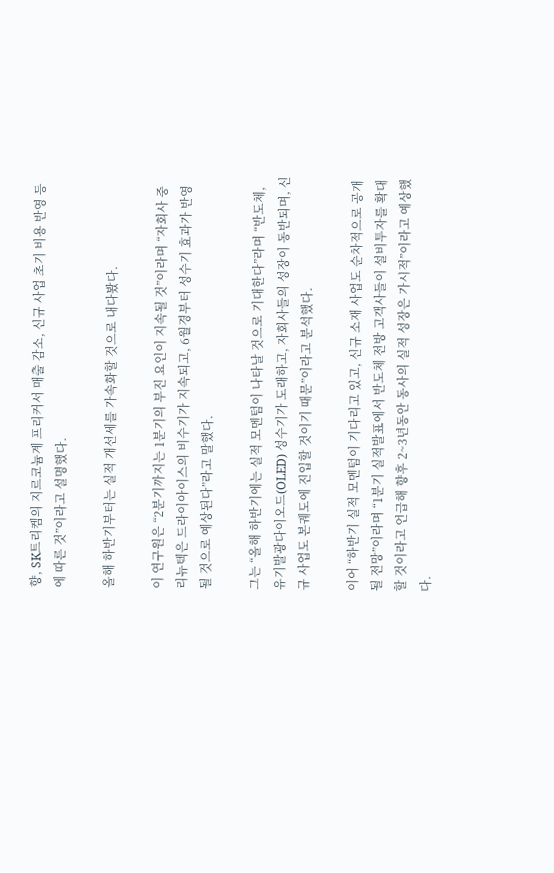향, SK트리켐의 지르코늄계 프리커서 매출 감소, 신규 사업 초기 비용 반영 등에 따른 것”이라고 설명했다.

올해 하반기부터는 실적 개선세를 가속화할 것으로 내다봤다.

이 연구원은 “2분기까지는 1분기의 부진 요인이 지속될 것”이라며 “자회사 중 리뉴텍은 드라이아이스의 비수기가 지속되고, 6월경부터 성수기 효과가 반영될 것으로 예상된다”라고 말했다.

그는 “올해 하반기에는 실적 모멘텀이 나타날 것으로 기대한다”라며 “반도체, 유기발광다이오드(OLED) 성수기가 도래하고, 자회사들의 성장이 동반되며, 신규 사업도 본궤도에 진입할 것이기 때문”이라고 분석했다.

이어 “하반기 실적 모멘텀이 기다리고 있고, 신규 소재 사업도 순차적으로 공개될 전망”이라며 “1분기 실적발표에서 반도체 전방 고객사들이 설비투자를 확대할 것이라고 언급해 향후 2~3년동안 동사의 실적 성장은 가시적”이라고 예상했다.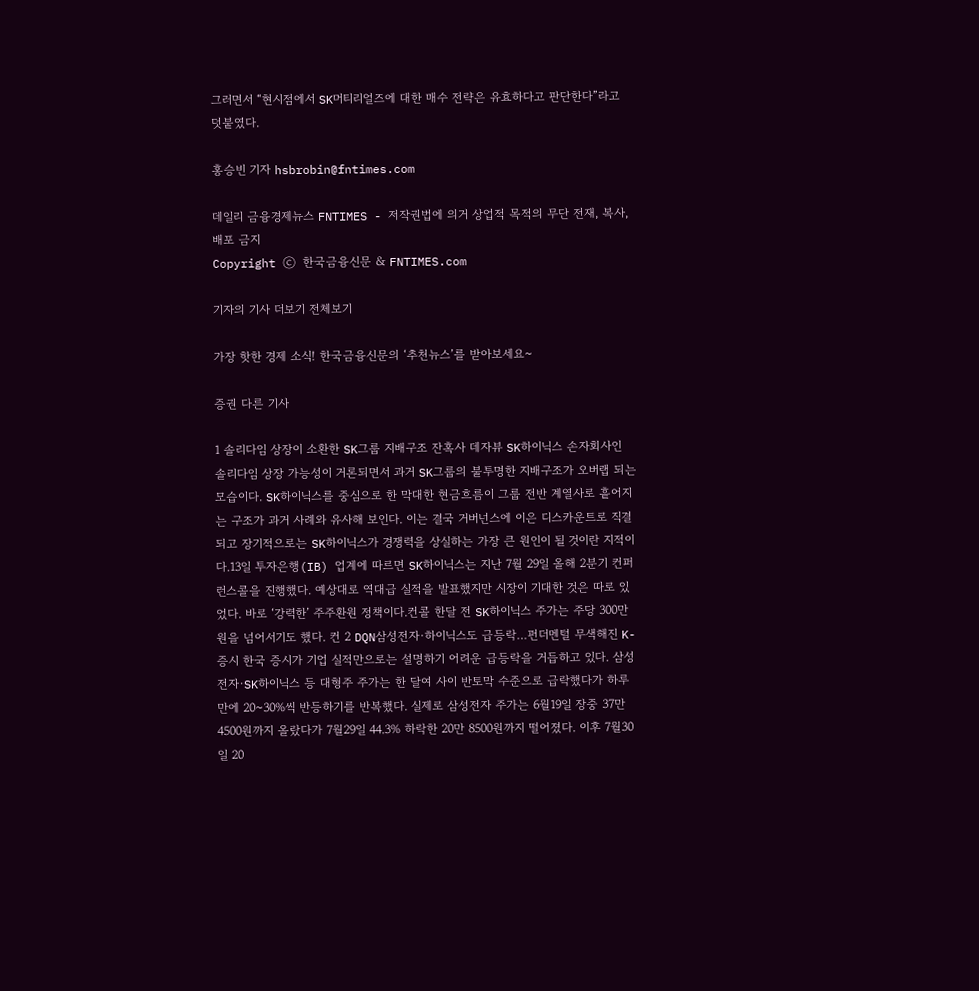그러면서 “현시점에서 SK머티리얼즈에 대한 매수 전략은 유효하다고 판단한다”라고 덧붙였다.

홍승빈 기자 hsbrobin@fntimes.com

데일리 금융경제뉴스 FNTIMES - 저작권법에 의거 상업적 목적의 무단 전재, 복사, 배포 금지
Copyright ⓒ 한국금융신문 & FNTIMES.com

기자의 기사 더보기 전체보기

가장 핫한 경제 소식! 한국금융신문의 ‘추천뉴스’를 받아보세요~

증권 다른 기사

1 솔리다임 상장이 소환한 SK그룹 지배구조 잔혹사 데자뷰 SK하이닉스 손자회사인 솔리다임 상장 가능성이 거론되면서 과거 SK그룹의 불투명한 지배구조가 오버랩 되는 모습이다. SK하이닉스를 중심으로 한 막대한 현금흐름이 그룹 전반 계열사로 흩어지는 구조가 과거 사례와 유사해 보인다. 이는 결국 거버넌스에 이은 디스카운트로 직결되고 장기적으로는 SK하이닉스가 경쟁력을 상실하는 가장 큰 원인이 될 것이란 지적이다.13일 투자은행(IB) 업계에 따르면 SK하이닉스는 지난 7월 29일 올해 2분기 컨퍼런스콜을 진행했다. 예상대로 역대급 실적을 발표했지만 시장이 기대한 것은 따로 있었다. 바로 ‘강력한’ 주주환원 정책이다.컨콜 한달 전 SK하이닉스 주가는 주당 300만원을 넘어서기도 했다. 컨 2 DQN삼성전자·하이닉스도 급등락…펀더멘털 무색해진 K-증시 한국 증시가 기업 실적만으로는 설명하기 어려운 급등락을 거듭하고 있다. 삼성전자·SK하이닉스 등 대형주 주가는 한 달여 사이 반토막 수준으로 급락했다가 하루 만에 20~30%씩 반등하기를 반복했다. 실제로 삼성전자 주가는 6월19일 장중 37만 4500원까지 올랐다가 7월29일 44.3% 하락한 20만 8500원까지 떨어졌다. 이후 7월30일 20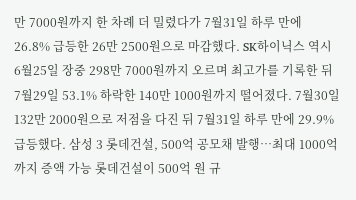만 7000원까지 한 차례 더 밀렸다가 7월31일 하루 만에 26.8% 급등한 26만 2500원으로 마감했다. SK하이닉스 역시 6월25일 장중 298만 7000원까지 오르며 최고가를 기록한 뒤 7월29일 53.1% 하락한 140만 1000원까지 떨어졌다. 7월30일 132만 2000원으로 저점을 다진 뒤 7월31일 하루 만에 29.9% 급등했다. 삼성 3 롯데건설, 500억 공모채 발행…최대 1000억까지 증액 가능 롯데건설이 500억 원 규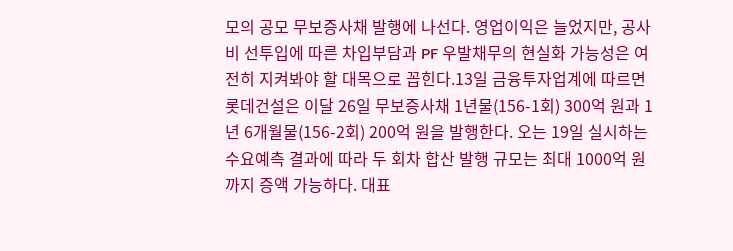모의 공모 무보증사채 발행에 나선다. 영업이익은 늘었지만, 공사비 선투입에 따른 차입부담과 PF 우발채무의 현실화 가능성은 여전히 지켜봐야 할 대목으로 꼽힌다.13일 금융투자업계에 따르면 롯데건설은 이달 26일 무보증사채 1년물(156-1회) 300억 원과 1년 6개월물(156-2회) 200억 원을 발행한다. 오는 19일 실시하는 수요예측 결과에 따라 두 회차 합산 발행 규모는 최대 1000억 원까지 증액 가능하다. 대표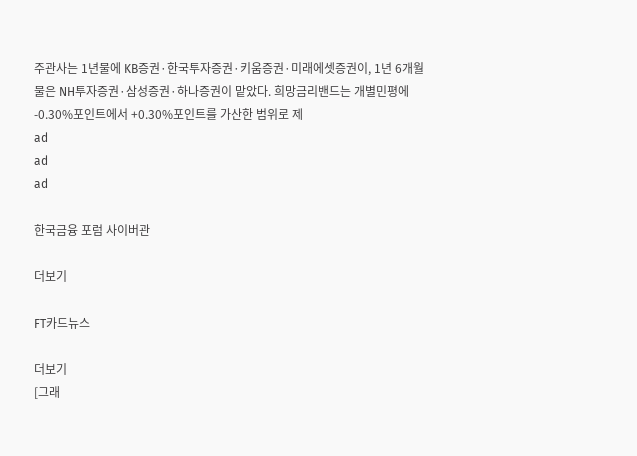주관사는 1년물에 KB증권·한국투자증권·키움증권·미래에셋증권이, 1년 6개월물은 NH투자증권·삼성증권·하나증권이 맡았다. 희망금리밴드는 개별민평에 -0.30%포인트에서 +0.30%포인트를 가산한 범위로 제
ad
ad
ad

한국금융 포럼 사이버관

더보기

FT카드뉴스

더보기
[그래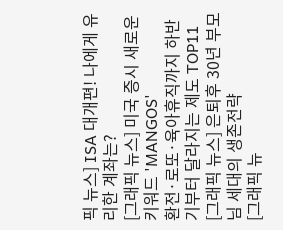픽 뉴스] ISA 대개편! 나에게 유리한 계좌는?
[그래픽 뉴스] 미국 증시 새로운 키워드 'MANGOS'
환전·로또·육아휴직까지 하반기부터 달라지는 제도 TOP11
[그래픽 뉴스] 은퇴후 30년 부모님 세대의 생존전략
[그래픽 뉴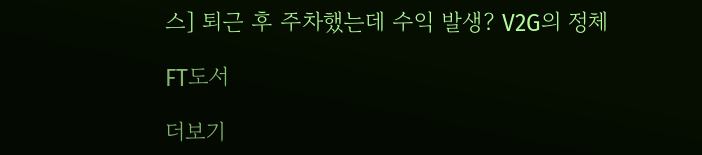스] 퇴근 후 주차했는데 수익 발생? V2G의 정체

FT도서

더보기